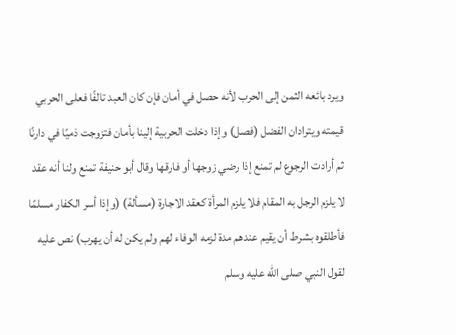ويرد بائعه الثمن إلى الحرب لأنه حصل في أمان فإن كان العبد تالفًا فعلى الحربي قيمته ويترادان الفضل (فصل) وإذا دخلت الحربية إلينا بأمان فتزوجت ذميًا في دارنًا ثم أرادت الرجوع لم تمنع إذا رضي زوجها أو فارقها وقال أبو حنيفة تمنع ولنا أنه عقد لا يلزم الرجل به المقام فلا يلزم المرأة كعقد الاجارة (مسألة) (وإذا أسر الكفار مسلمًا فأطلقوه بشرط أن يقيم عندهم مدة لزمه الوفاء لهم ولم يكن له أن يهرب) نص عليه لقول النبي صلى الله عليه وسلم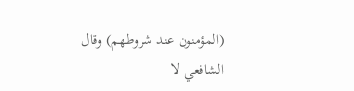(المؤمنون عند شروطهم) وقال الشافعي لا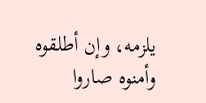يلزمه، وإن أطلقوه وأمنوه صاروا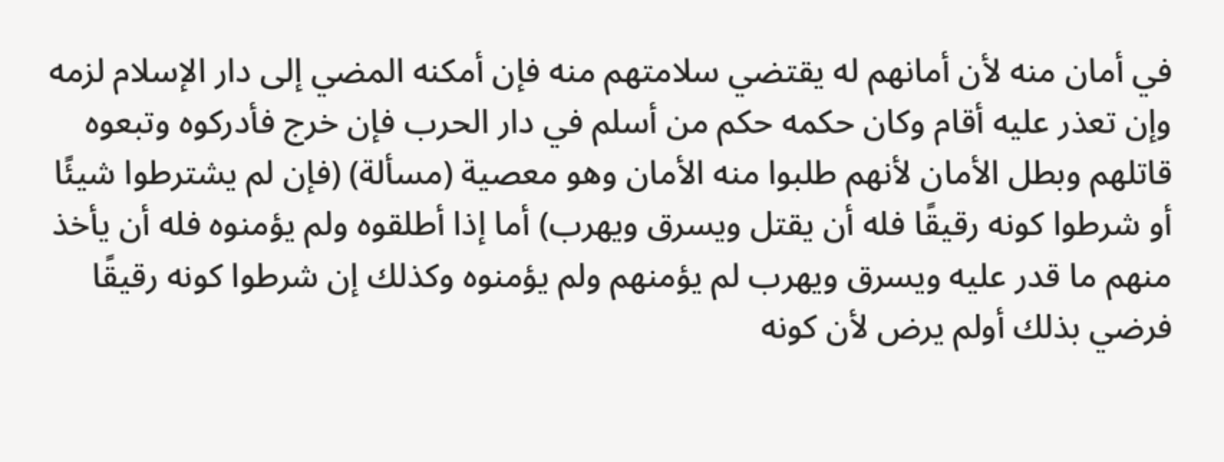في أمان منه لأن أمانهم له يقتضي سلامتهم منه فإن أمكنه المضي إلى دار الإسلام لزمه وإن تعذر عليه أقام وكان حكمه حكم من أسلم في دار الحرب فإن خرج فأدركوه وتبعوه قاتلهم وبطل الأمان لأنهم طلبوا منه الأمان وهو معصية (مسألة) (فإن لم يشترطوا شيئًا أو شرطوا كونه رقيقًا فله أن يقتل ويسرق ويهرب) أما إذا أطلقوه ولم يؤمنوه فله أن يأخذ منهم ما قدر عليه ويسرق ويهرب لم يؤمنهم ولم يؤمنوه وكذلك إن شرطوا كونه رقيقًا فرضي بذلك أولم يرض لأن كونه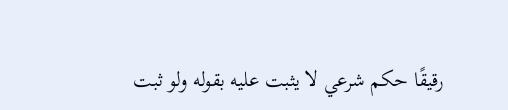رقيقًا حكم شرعي لا يثبت عليه بقوله ولو ثبت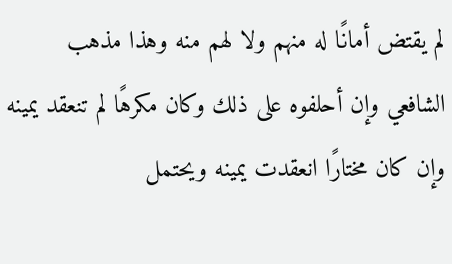لم يقتض أمانًا له منهم ولا لهم منه وهذا مذهب الشافعي وإن أحلفوه على ذلك وكان مكرهًا لم تنعقد يمينه وإن كان مختارًا انعقدت يمينه ويحتمل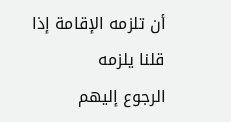أن تلزمه الإقامة إذا قلنا يلزمه
الرجوع إليهم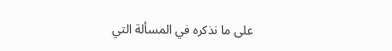على ما نذكره في المسألة التي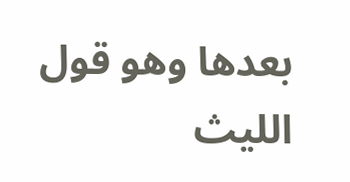بعدها وهو قول الليث